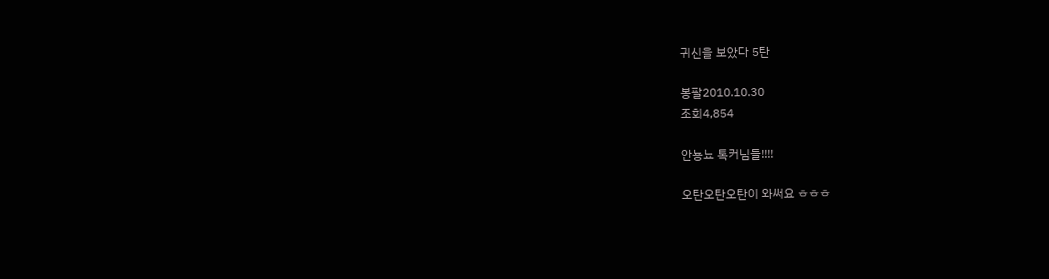귀신을 보았다 5탄

봉팔2010.10.30
조회4,854

안뇽뇨 톡커님들!!!!

오탄오탄오탄이 와써요 ㅎㅎㅎ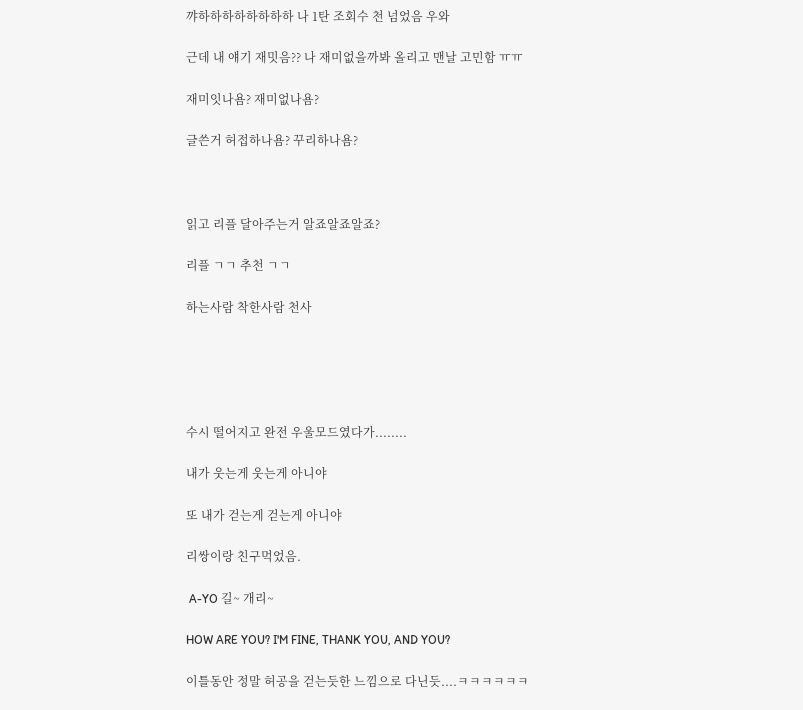꺄하하하하하하하하 나 1탄 조회수 천 넘었음 우와

근데 내 얘기 재밋음?? 나 재미없을까봐 올리고 맨날 고민함 ㅠㅠ

재미잇나욤? 재미없나욤?

글쓴거 허접하나욤? 꾸리하나욤?



읽고 리플 달아주는거 알죠알죠알죠?

리플 ㄱㄱ 추천 ㄱㄱ

하는사람 착한사람 천사





수시 떨어지고 완전 우울모드였다가........

내가 웃는게 웃는게 아니야

또 내가 걷는게 걷는게 아니야

리쌍이랑 친구먹었음.

 A-YO 길~ 개리~

HOW ARE YOU? I'M FINE, THANK YOU, AND YOU?

이틀동안 정말 허공을 걷는듯한 느낌으로 다닌듯....ㅋㅋㅋㅋㅋㅋ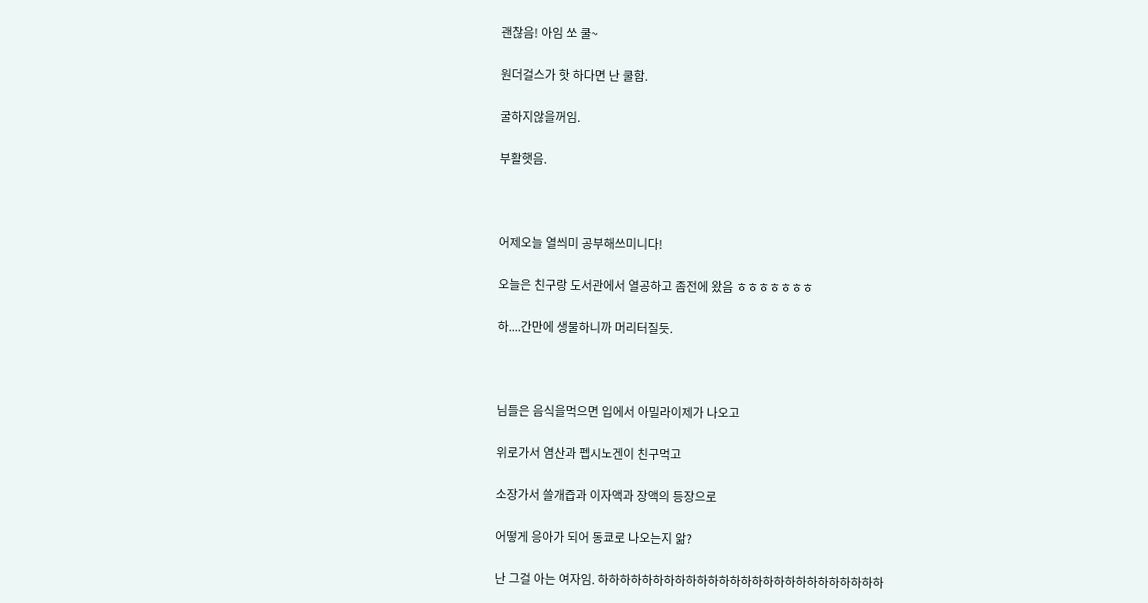괜찮음! 아임 쏘 쿨~

원더걸스가 핫 하다면 난 쿨함.

굴하지않을꺼임.

부활햇음.



어제오늘 열씌미 공부해쓰미니다!

오늘은 친구랑 도서관에서 열공하고 좀전에 왔음 ㅎㅎㅎㅎㅎㅎㅎ

하....간만에 생물하니까 머리터질듯.



님들은 음식을먹으면 입에서 아밀라이제가 나오고

위로가서 염산과 펩시노겐이 친구먹고

소장가서 쓸개즙과 이자액과 장액의 등장으로

어떻게 응아가 되어 동쿄로 나오는지 앎?

난 그걸 아는 여자임. 하하하하하하하하하하하하하하하하하하하하하하하하하하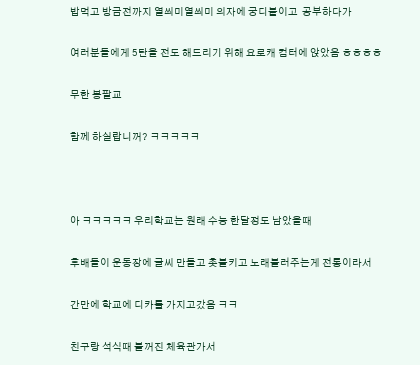밥먹고 방금전까지 열씌미열씌미 의자에 궁디붙이고  공부하다가

여러분들에게 5탄을 전도 해드리기 위해 요로캐 컴터에 앉았음 ㅎㅎㅎㅎ

무한 봉팔교

함께 하실랍니꺼? ㅋㅋㅋㅋㅋ



아 ㅋㅋㅋㅋㅋ 우리학교는 원래 수능 한달정도 남았을때

후배들이 운동장에 글씨 만들고 촛불키고 노래불러주는게 전통이라서

간만에 학교에 디카를 가지고갔음 ㅋㅋ

친구랑 석식때 불꺼진 체육관가서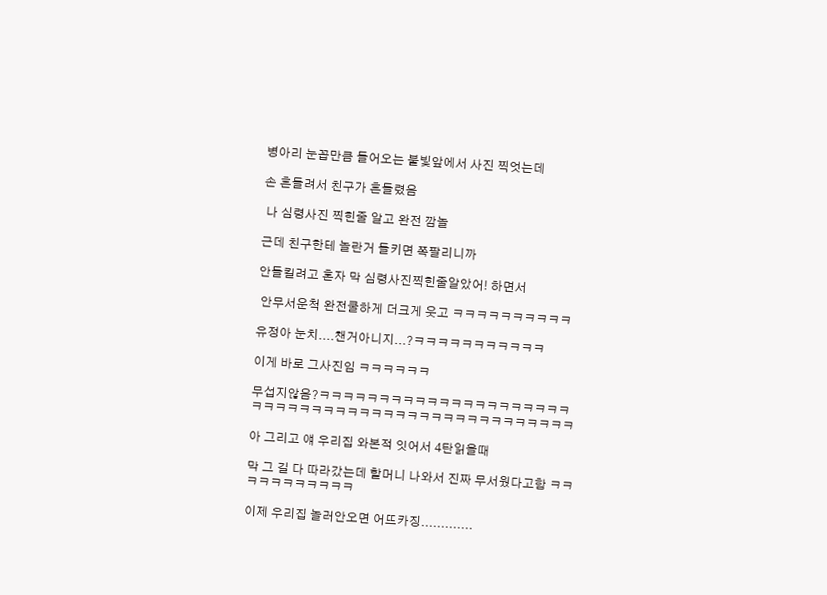병아리 눈꼽만큼 들어오는 불빛앞에서 사진 찍엇는데

손 흔들려서 친구가 흔들렸음

 나 심령사진 찍힌줄 알고 완전 깜놀

근데 친구한테 놀란거 들키면 쪽팔리니까

안들킬려고 혼자 막 심령사진찍힌줄알았어! 하면서

 안무서운척 완전쿨하게 더크게 웃고 ㅋㅋㅋㅋㅋㅋㅋㅋㅋㅋ

유정아 눈치....챈거아니지...?ㅋㅋㅋㅋㅋㅋㅋㅋㅋㅋㅋ

이게 바로 그사진임 ㅋㅋㅋㅋㅋㅋ

무섭지않음?ㅋㅋㅋㅋㅋㅋㅋㅋㅋㅋㅋㅋㅋㅋㅋㅋㅋㅋㅋㅋㅋㅋㅋㅋㅋㅋㅋㅋㅋㅋㅋㅋㅋㅋㅋㅋㅋㅋㅋㅋㅋㅋㅋㅋㅋㅋㅋㅋ

아 그리고 얘 우리집 와본적 잇어서 4탄읽을때

막 그 길 다 따라갔는데 할머니 나와서 진짜 무서웠다고함 ㅋㅋㅋㅋㅋㅋㅋㅋㅋㅋㅋ

이제 우리집 놀러안오면 어뜨카징.............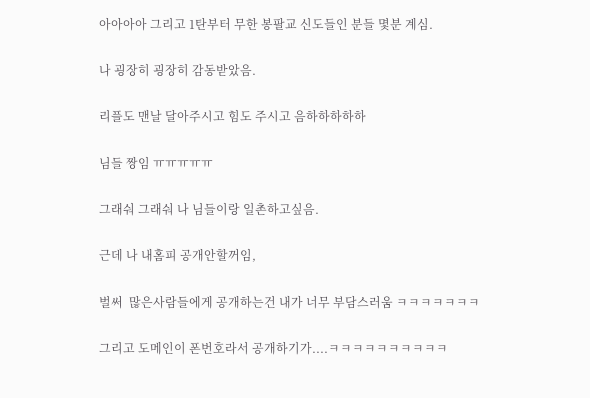아아아아 그리고 1탄부터 무한 봉팔교 신도들인 분들 몇분 계심.

나 굉장히 굉장히 감동받았음.

리플도 맨날 달아주시고 힘도 주시고 음하하하하하

님들 짱임 ㅠㅠㅠㅠㅠ

그래숴 그래숴 나 님들이랑 일촌하고싶음.

근데 나 내홈피 공개안할꺼임,

벌써  많은사람들에게 공개하는건 내가 너무 부담스러움 ㅋㅋㅋㅋㅋㅋㅋ

그리고 도메인이 폰번호라서 공개하기가....ㅋㅋㅋㅋㅋㅋㅋㅋㅋㅋ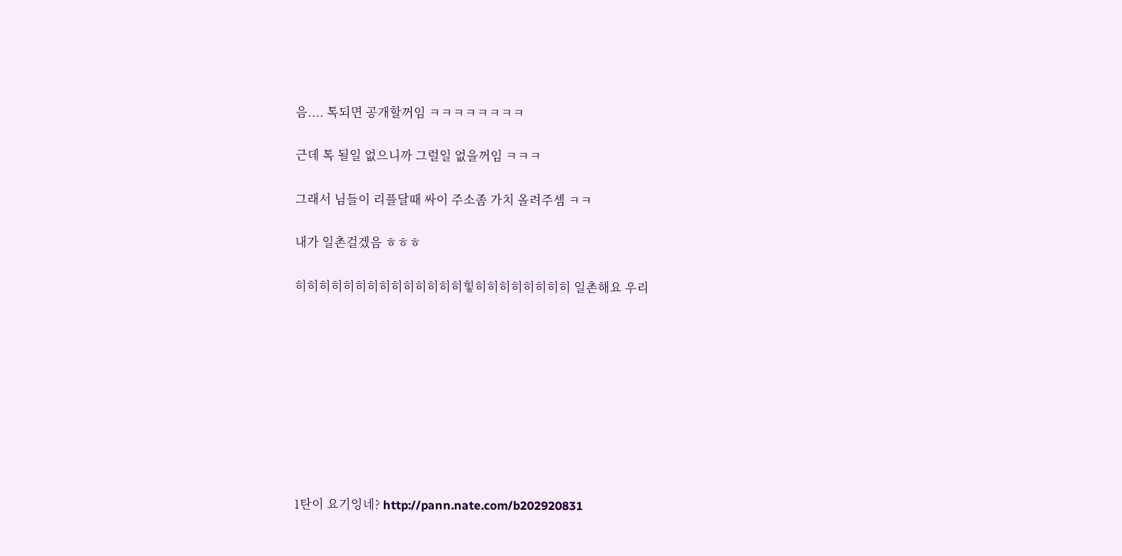음.... 톡되면 공개할꺼임 ㅋㅋㅋㅋㅋㅋㅋㅋ

근데 톡 될일 없으니까 그럴일 없을꺼임 ㅋㅋㅋ

그래서 님들이 리플달때 싸이 주소좀 가치 올려주셈 ㅋㅋ

내가 일촌걸겠음 ㅎㅎㅎ

히히히히히히히히히히히히히히힣히히히히히히히히 일촌해요 우리









1탄이 요기잉네? http://pann.nate.com/b202920831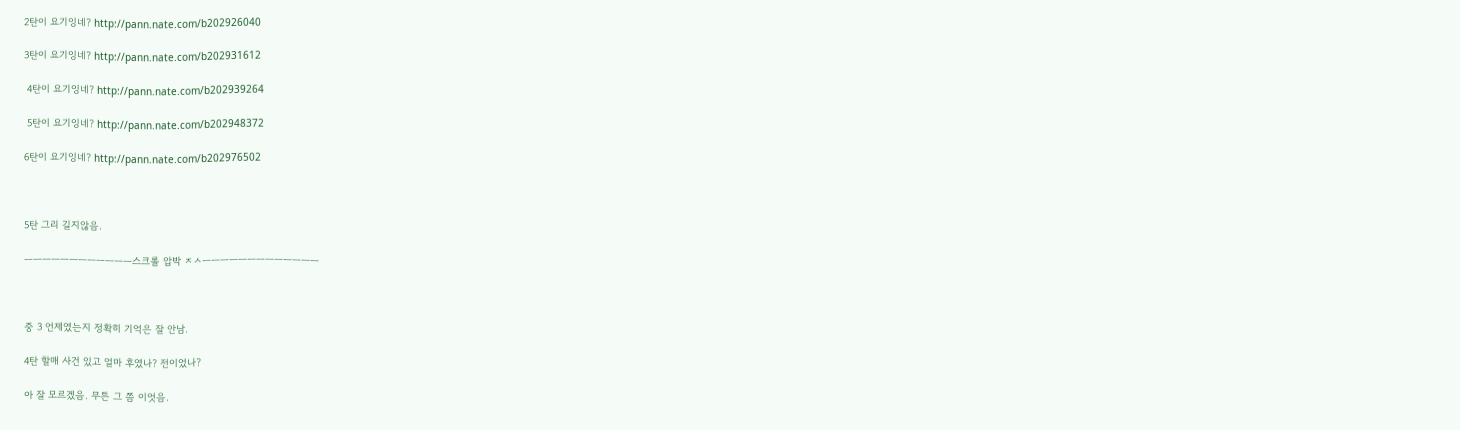2탄이 요기잉네? http://pann.nate.com/b202926040

3탄이 요기잉네? http://pann.nate.com/b202931612

 4탄이 요기잉네? http://pann.nate.com/b202939264

 5탄이 요기잉네? http://pann.nate.com/b202948372

6탄이 요기잉네? http://pann.nate.com/b202976502



5탄 그리 길지않음.

ㅡㅡㅡㅡㅡㅡㅡㅡㅡㅡㅡㅡ스크롤 압박 ㅈㅅㅡㅡㅡㅡㅡㅡㅡㅡㅡㅡㅡㅡㅡ



중 3 언제였는지 정확히 기억은 잘 안남.

4탄 할매 사건 있고 얼마 후였나? 전이었나?

아 잘 모르겠음. 무튼 그 쯤 이엇음.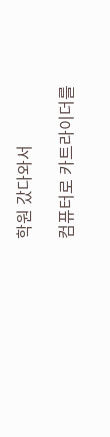학원 갔다와서

컴퓨터로 카트라이더를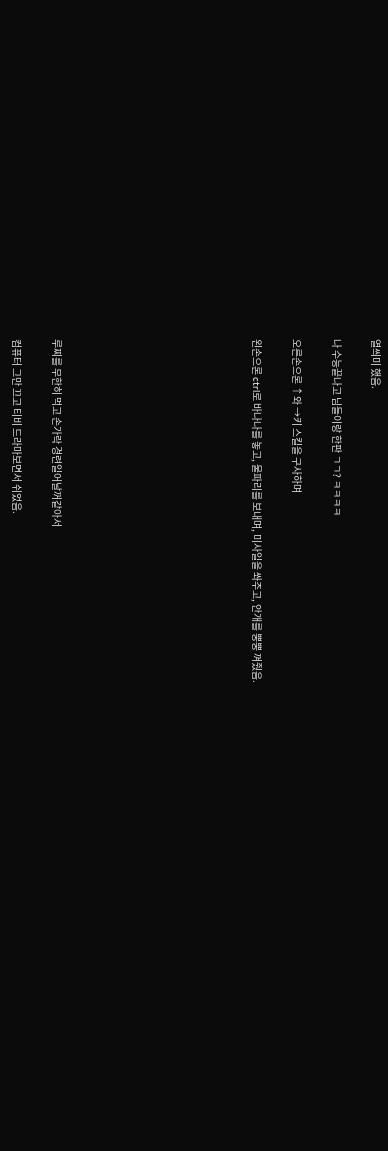열씌미 했음.

나 수능끝나고 님들이랑 한판 ㄱㄱ? ㅋㅋㅋㅋ

오른손으론 ↑와 →키 스킬을 구사하며

왼손으론 ctrl로 바나나를 놓고, 물파리를 보내며, 미사일을 쏴주고, 안개를 뿡뿡 껴줬음.









루찌를 무한히 먹고 손가락 경련일어날꺼같아서

컴퓨터 그만 끄고 티비 드라마보면서 쉬었음.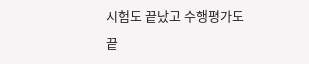시험도 끝났고 수행평가도 끝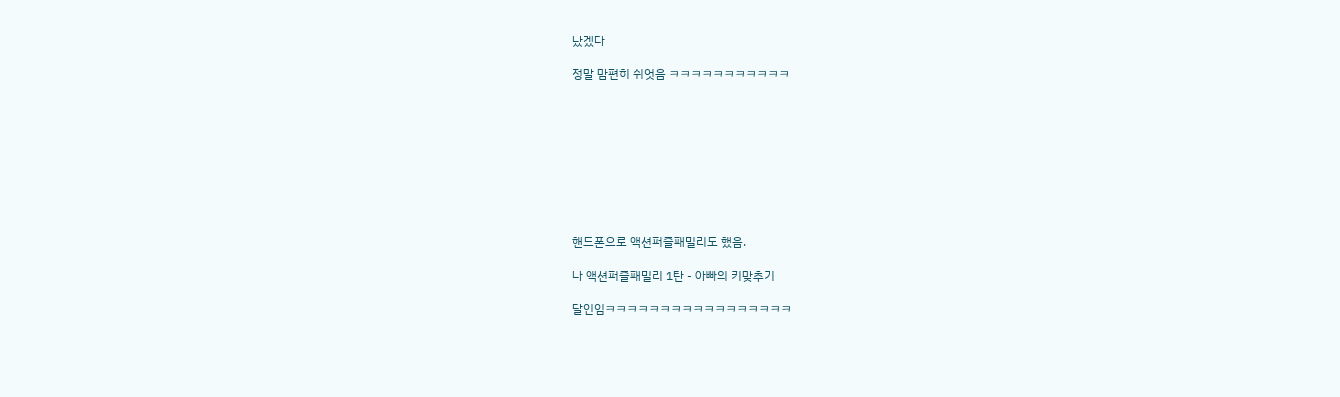났겠다

정말 맘편히 쉬엇음 ㅋㅋㅋㅋㅋㅋㅋㅋㅋㅋㅋ









핸드폰으로 액션퍼즐패밀리도 했음.

나 액션퍼즐패밀리 1탄 - 아빠의 키맞추기

달인임ㅋㅋㅋㅋㅋㅋㅋㅋㅋㅋㅋㅋㅋㅋㅋㅋㅋ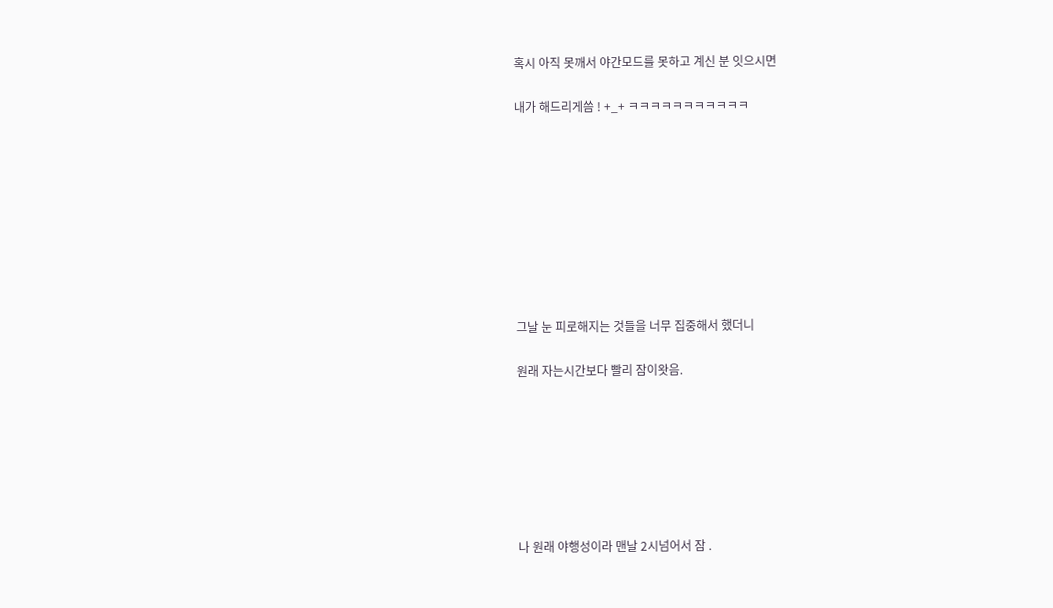혹시 아직 못깨서 야간모드를 못하고 계신 분 잇으시면

내가 해드리게씀 ! +_+ ㅋㅋㅋㅋㅋㅋㅋㅋㅋㅋㅋ









그날 눈 피로해지는 것들을 너무 집중해서 했더니

원래 자는시간보다 빨리 잠이왓음.







나 원래 야행성이라 맨날 2시넘어서 잠 .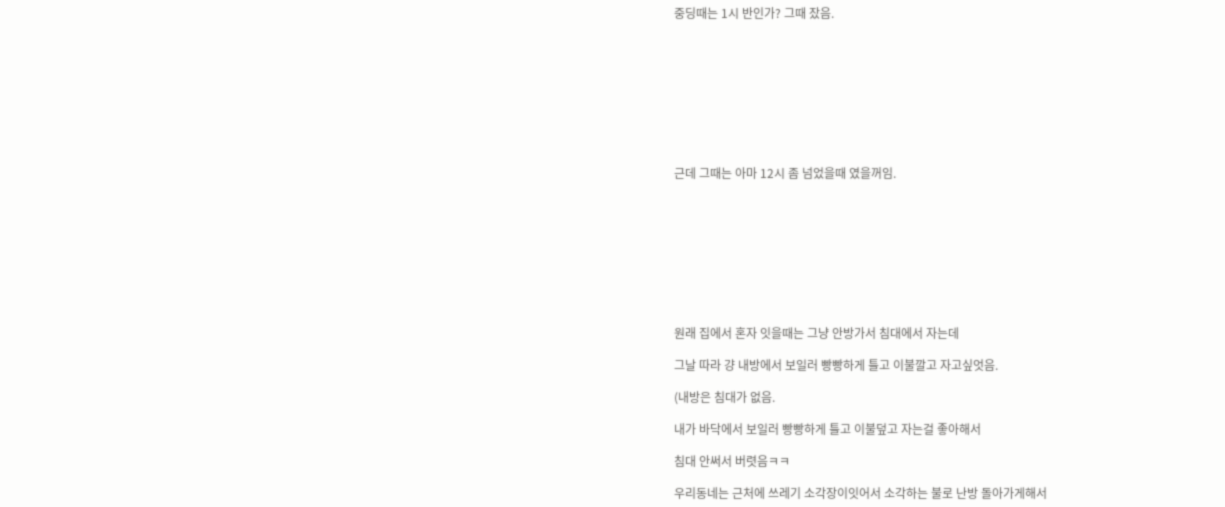중딩때는 1시 반인가? 그때 잤음.









근데 그때는 아마 12시 좀 넘었을때 였을꺼임.









원래 집에서 혼자 잇을때는 그냥 안방가서 침대에서 자는데

그날 따라 걍 내방에서 보일러 빵빵하게 틀고 이불깔고 자고싶엇음.

(내방은 침대가 없음.

내가 바닥에서 보일러 빵빵하게 틀고 이불덮고 자는걸 좋아해서

침대 안써서 버렷음ㅋㅋ

우리동네는 근처에 쓰레기 소각장이잇어서 소각하는 불로 난방 돌아가게해서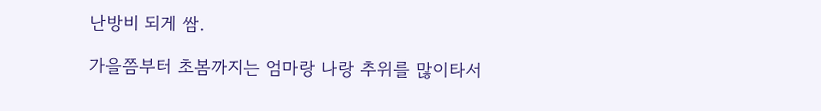난방비 되게 쌈.

가을쯤부터 초봄까지는 엄마랑 나랑 추위를 많이타서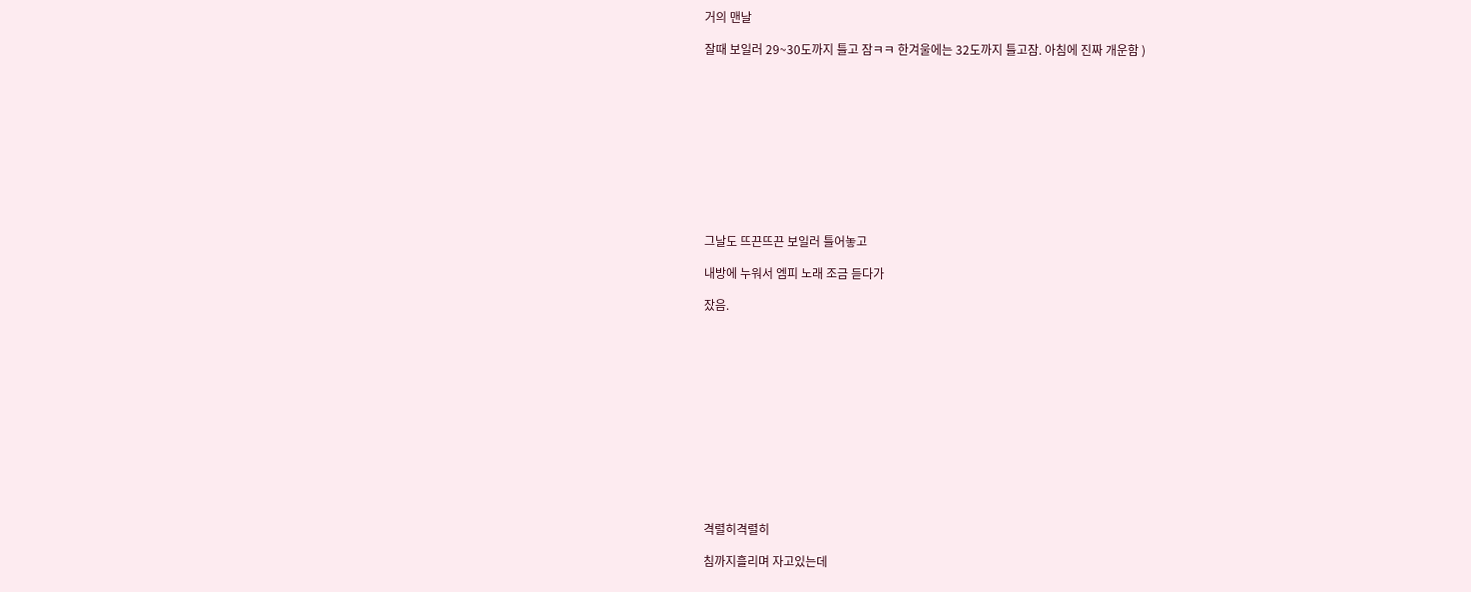거의 맨날

잘때 보일러 29~30도까지 틀고 잠ㅋㅋ 한겨울에는 32도까지 틀고잠. 아침에 진짜 개운함 )











그날도 뜨끈뜨끈 보일러 틀어놓고

내방에 누워서 엠피 노래 조금 듣다가

잤음.













격렬히격렬히

침까지흘리며 자고있는데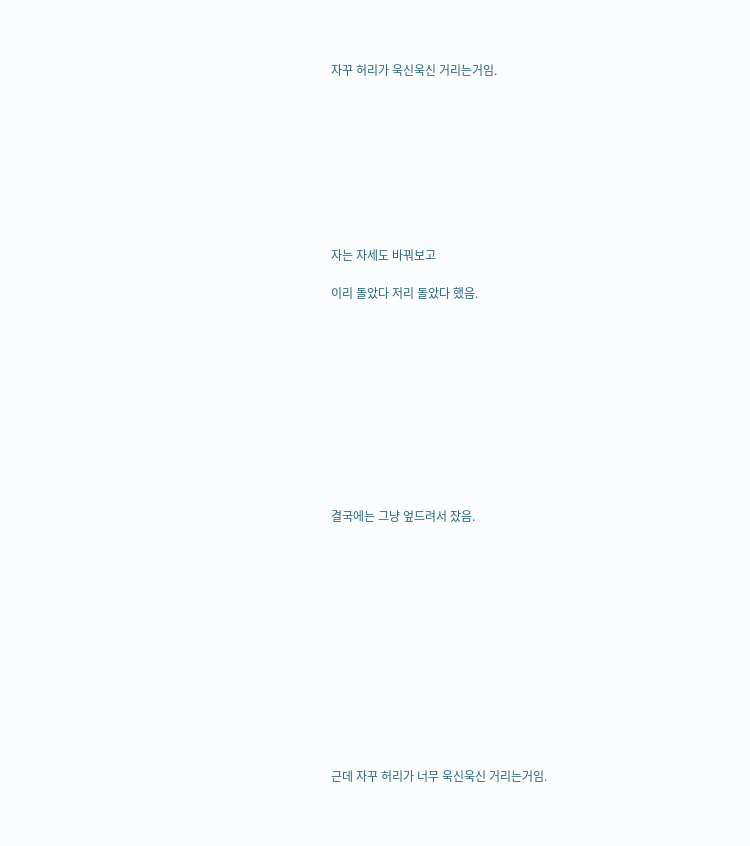자꾸 허리가 욱신욱신 거리는거임.









자는 자세도 바꿔보고

이리 돌았다 저리 돌았다 했음.











결국에는 그냥 엎드려서 잤음.













근데 자꾸 허리가 너무 욱신욱신 거리는거임.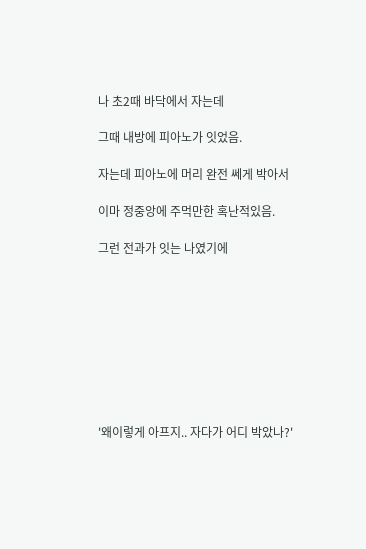나 초2때 바닥에서 자는데

그때 내방에 피아노가 잇었음.

자는데 피아노에 머리 완전 쎄게 박아서

이마 정중앙에 주먹만한 혹난적있음.

그런 전과가 잇는 나였기에









'왜이렇게 아프지.. 자다가 어디 박았나?'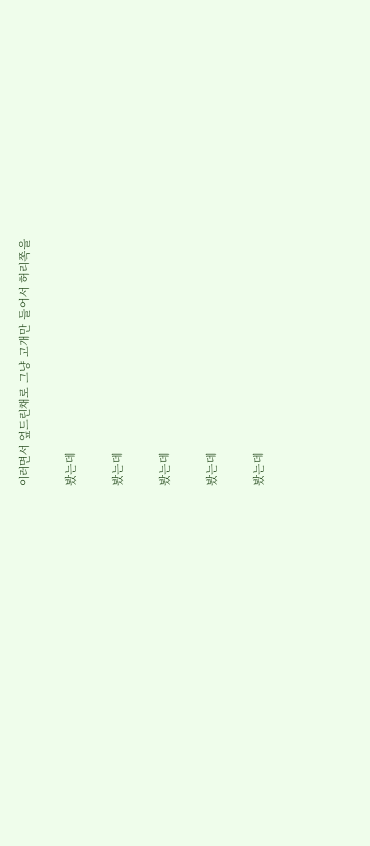이러면서 엎드린채로 그냥 고개만 들어서 허리쪽을

봤는데

봤는데

봤는데

봤는데

봤는데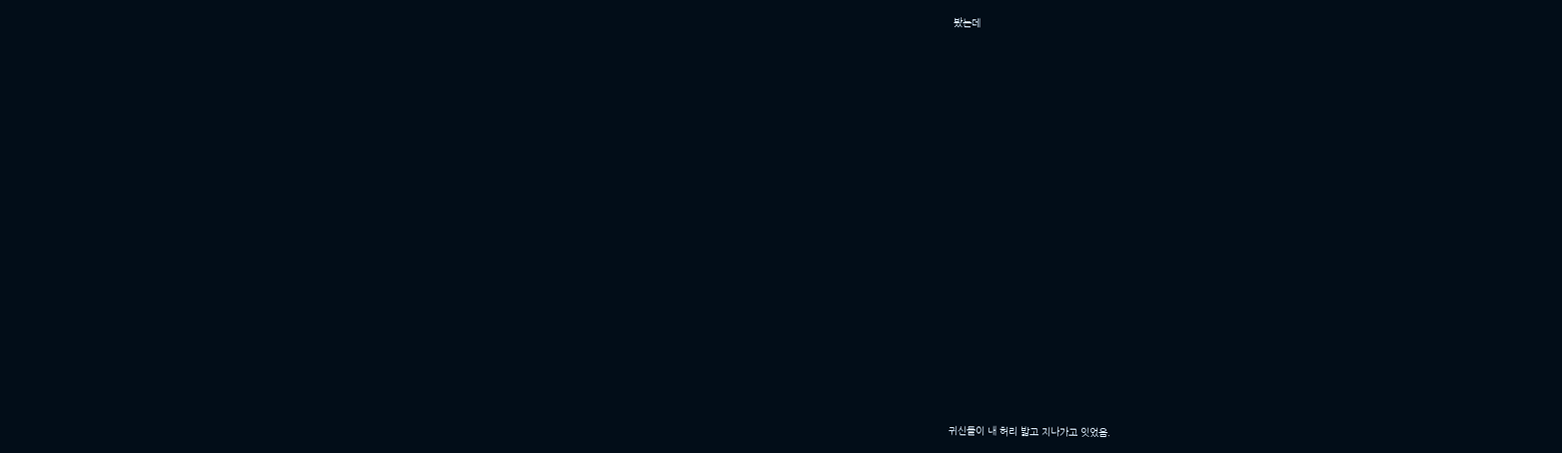봤는데























귀신들이 내 허리 밟고 지나가고 잇었음.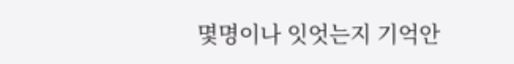몇명이나 잇엇는지 기억안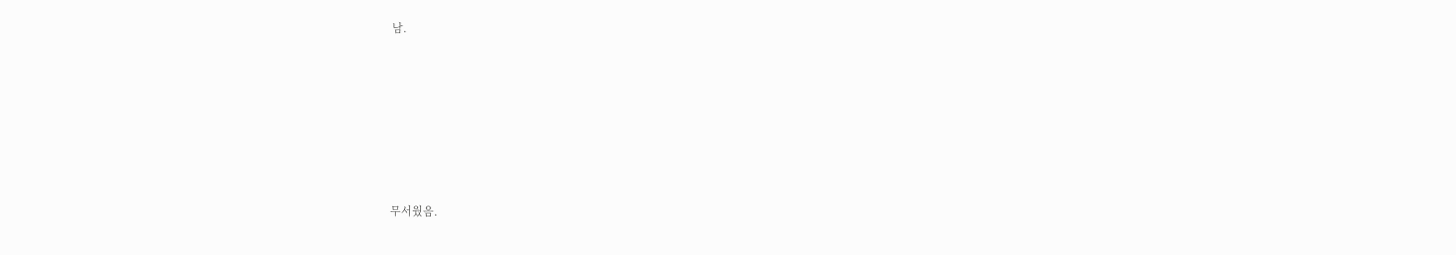남.









무서웠음.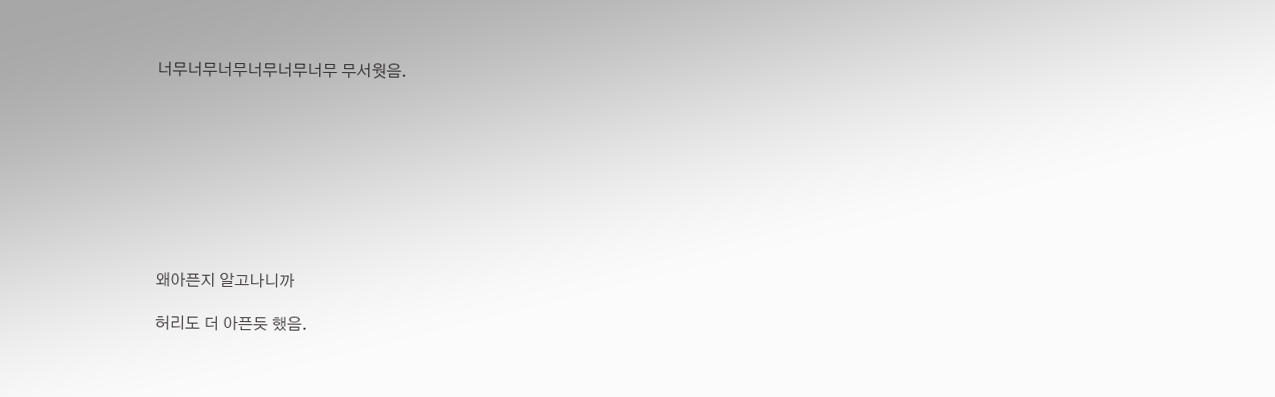너무너무너무너무너무너무 무서웟음.









왜아픈지 알고나니까

허리도 더 아픈듯 했음.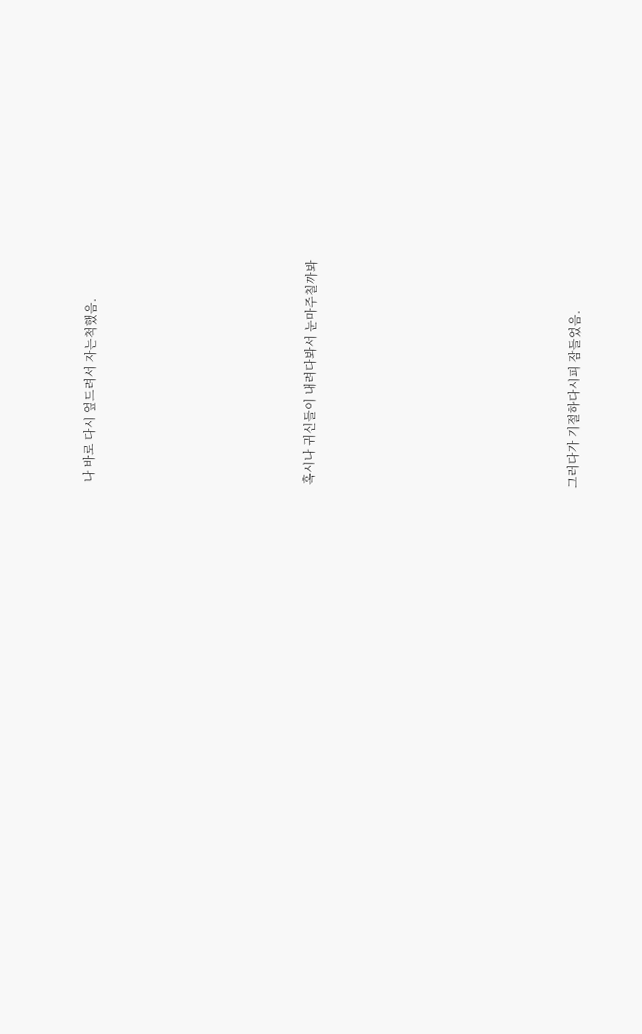나 바로 다시 엎드려서 자는척했음.









혹시나 귀신들이 내려다봐서 눈마주칠까봐











그러다가 기절하다시피 잠들었음.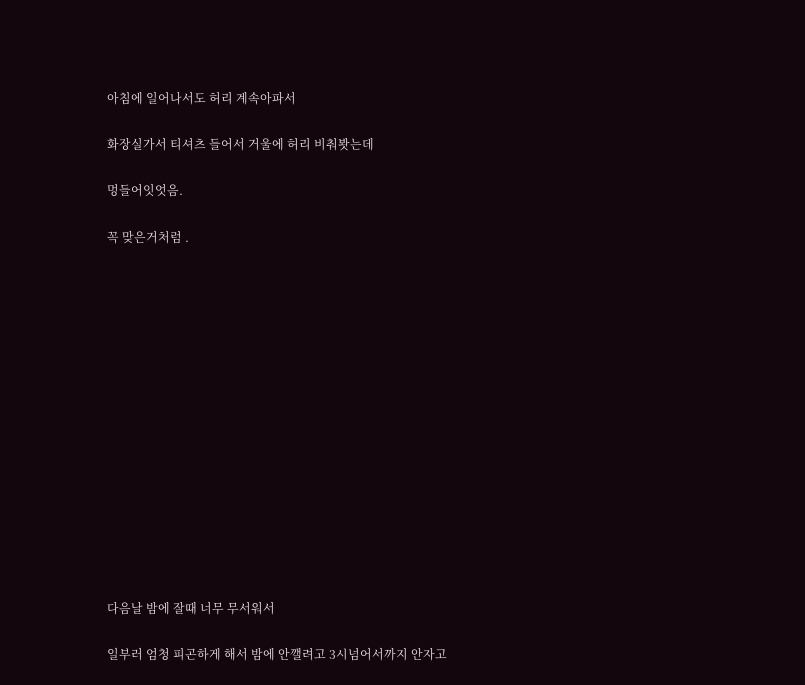아침에 일어나서도 허리 계속아파서

화장실가서 티셔츠 들어서 거울에 허리 비춰봣는데

멍들어잇엇음.

꼭 맞은거처럼 .















다음날 밤에 잘때 너무 무서워서

일부러 엄청 피곤하게 해서 밤에 안깰려고 3시넘어서까지 안자고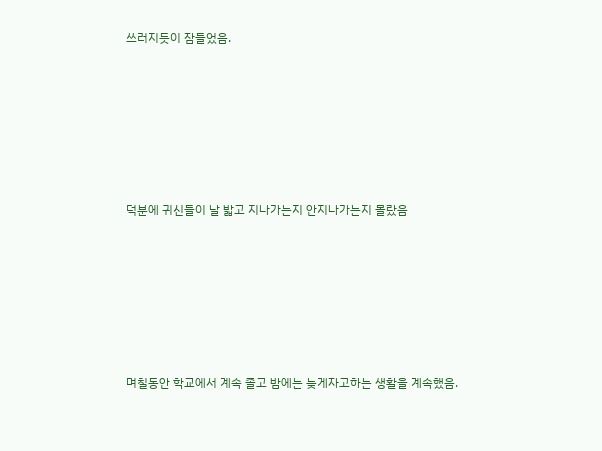쓰러지듯이 잠들었음.











덕분에 귀신들이 날 밟고 지나가는지 안지나가는지 몰랐음











며칠동안 학교에서 계속 졸고 밤에는 늦게자고하는 생활을 계속했음.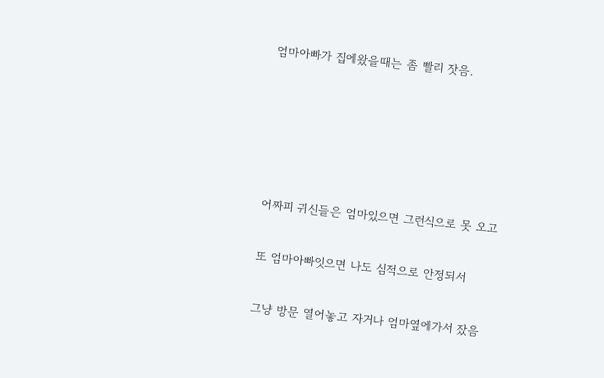엄마아빠가 집에왔을때는 좀 빨리 잣음.





어짜피 귀신들은 엄마있으면 그런식으로 못 오고

또 엄마아빠잇으면 나도 심적으로 안정되서

그냥 방문 열어놓고 자거나 엄마옆에가서 잤음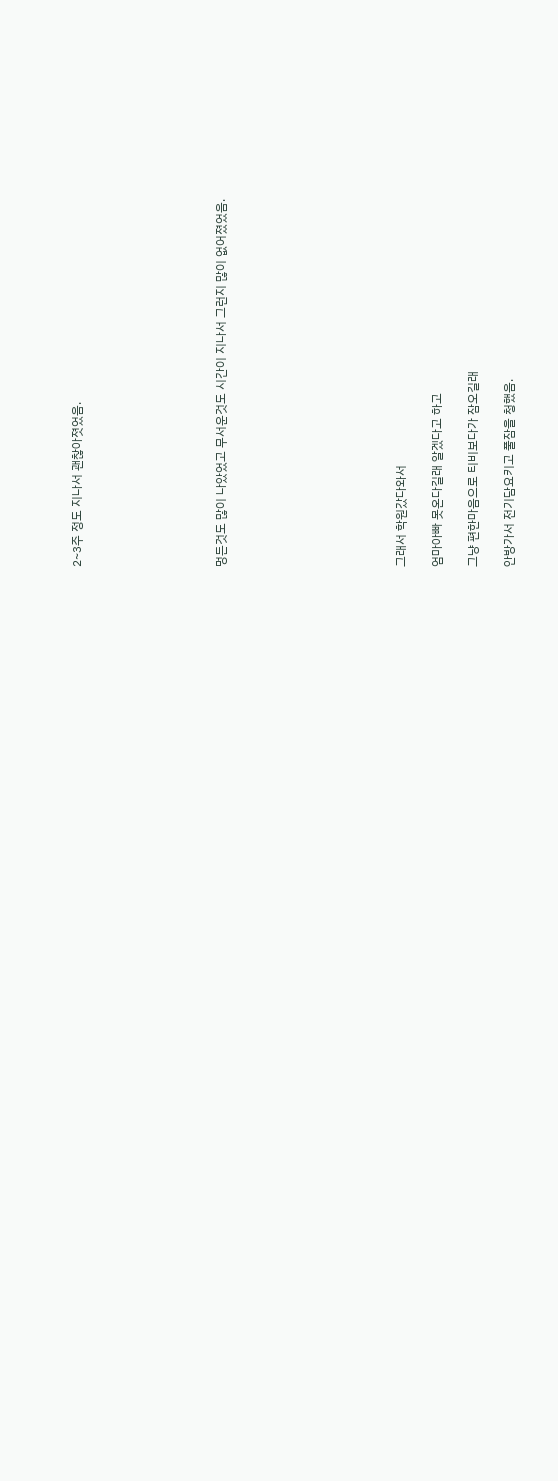2~3주 정도 지나서 괜찮아졋었음.







멍든것도 많이 나았었고 무서운것도 시간이 지나서 그런지 많이 없어졌었음.









그래서 학원갔다와서

엄마아빠 못온다길래 알겠다고 하고

그냥 편한마음으로 티비보다가 잠오길래

안방가서 전기담요키고 풀잠을 청했음.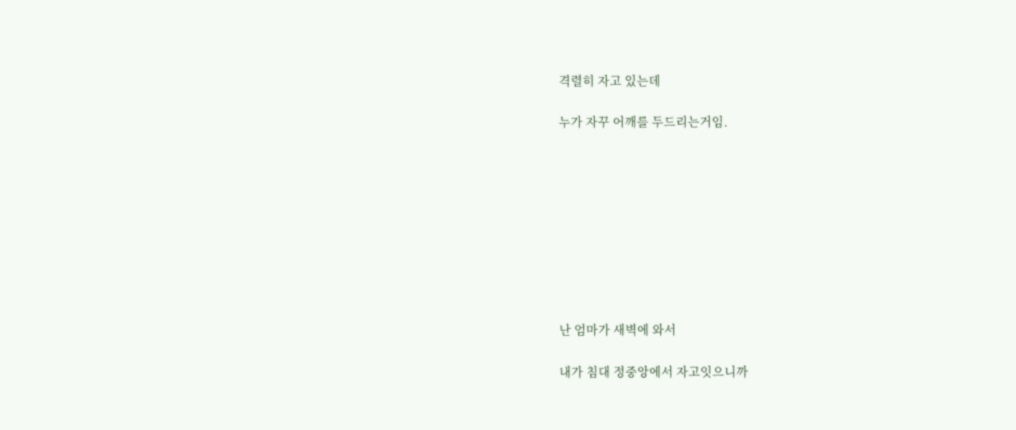격렬히 자고 있는데

누가 자꾸 어깨를 두드리는거임.









난 엄마가 새벽에 와서

내가 침대 정중앙에서 자고잇으니까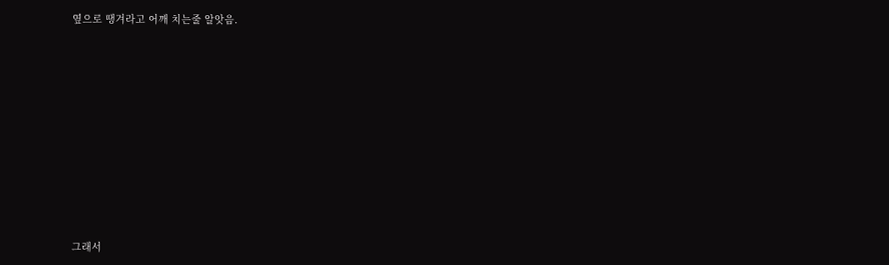옆으로 땡겨라고 어깨 치는줄 알앗음.











그래서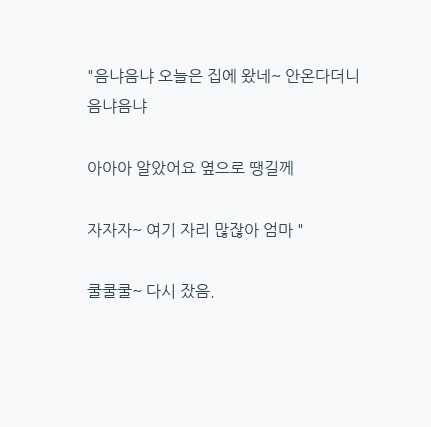"음냐음냐 오늘은 집에 왔네~ 안온다더니 음냐음냐

아아아 알았어요 옆으로 땡길께

자자자~ 여기 자리 많잖아 엄마 "

쿨쿨쿨~ 다시 잤음.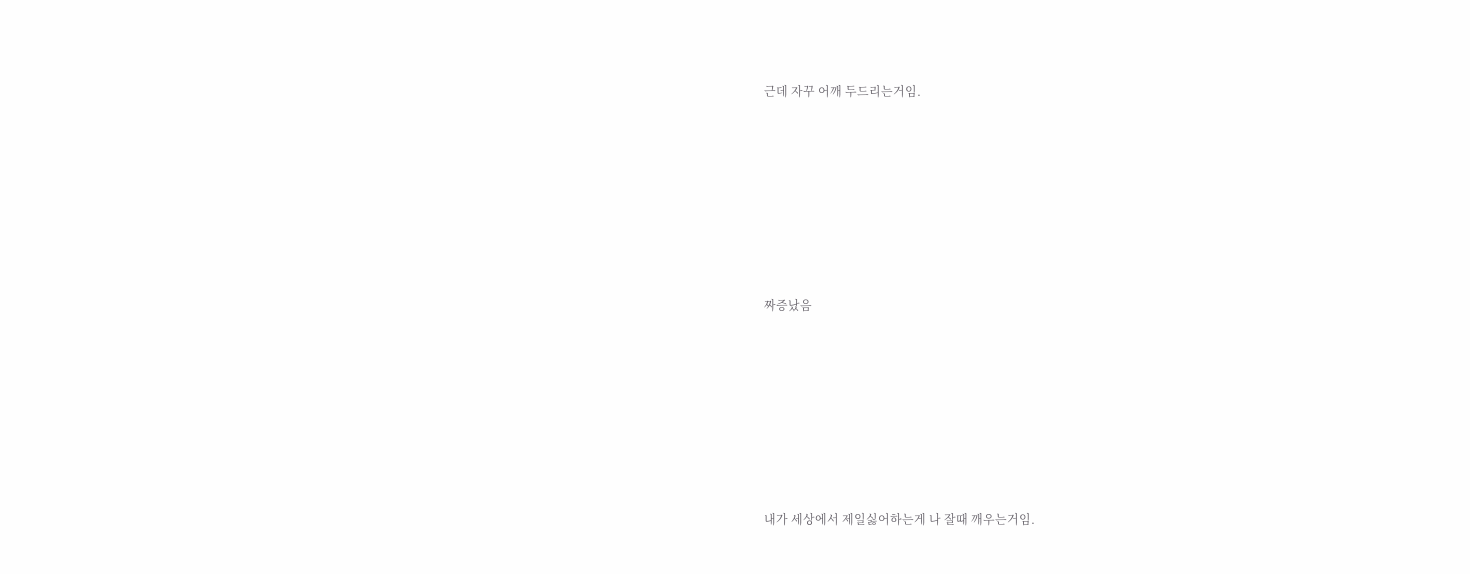근데 자꾸 어깨 두드리는거임.







짜증났음







내가 세상에서 제일싫어하는게 나 잘때 깨우는거임.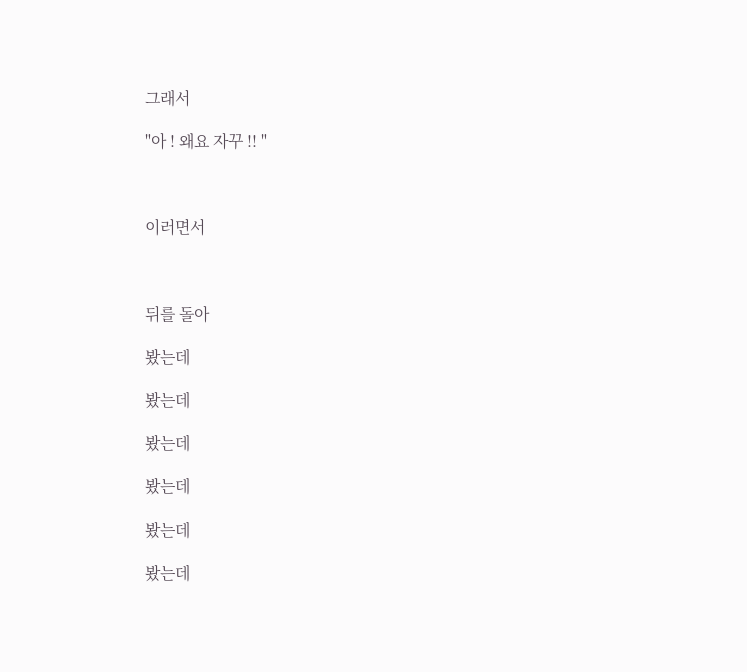그래서

"아 ! 왜요 자꾸 !! "



이러면서



뒤를 돌아

봤는데

봤는데

봤는데

봤는데

봤는데

봤는데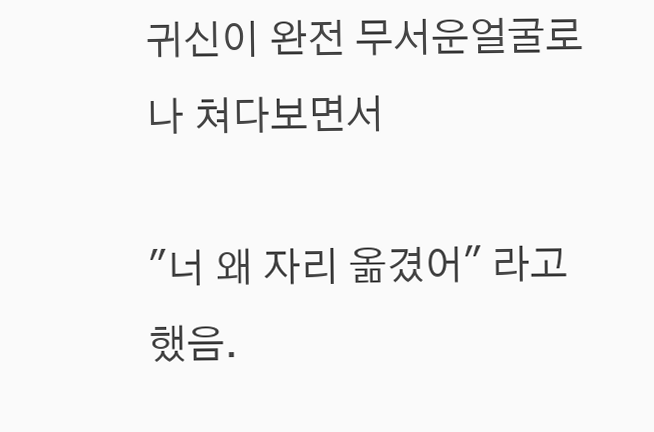귀신이 완전 무서운얼굴로 나 쳐다보면서

"너 왜 자리 옮겼어" 라고 했음.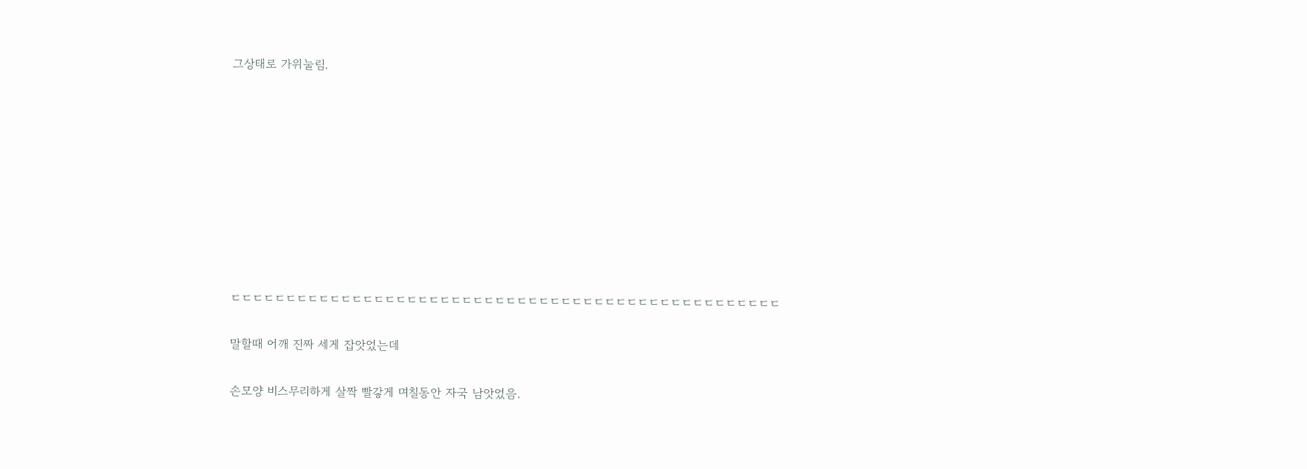그상태로 가위눌림.









ㄷㄷㄷㄷㄷㄷㄷㄷㄷㄷㄷㄷㄷㄷㄷㄷㄷㄷㄷㄷㄷㄷㄷㄷㄷㄷㄷㄷㄷㄷㄷㄷㄷㄷㄷㄷㄷㄷㄷㄷㄷㄷㄷㄷㄷㄷㄷㄷㄷㄷ

말할때 어깨 진짜 세게 잡앗었는데

손모양 비스무리하게 살짝 빨갛게 며칠동안 자국 남앗었음.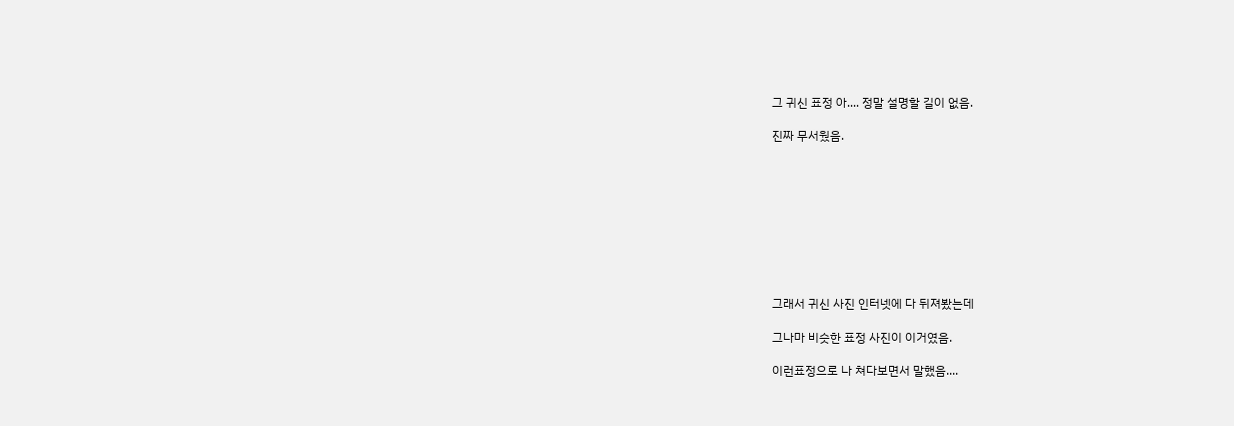그 귀신 표정 아.... 정말 설명할 길이 없음.

진짜 무서웠음.









그래서 귀신 사진 인터넷에 다 뒤져봤는데

그나마 비슷한 표정 사진이 이거였음.

이런표정으로 나 쳐다보면서 말했음....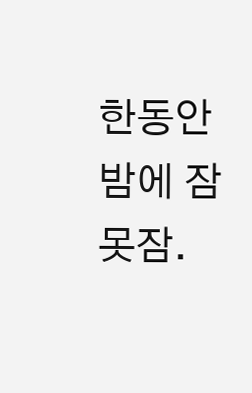한동안 밤에 잠 못잠.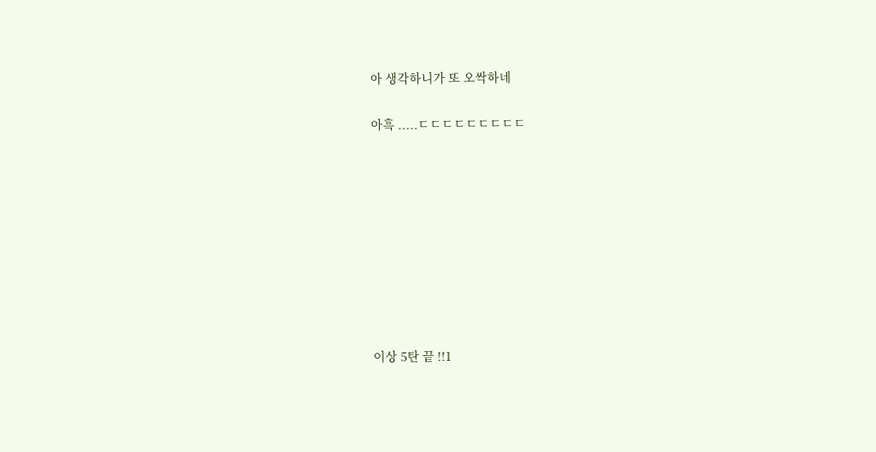아 생각하니가 또 오싹하네

아흑 .....ㄷㄷㄷㄷㄷㄷㄷㄷㄷ









이상 5탄 끝 !!1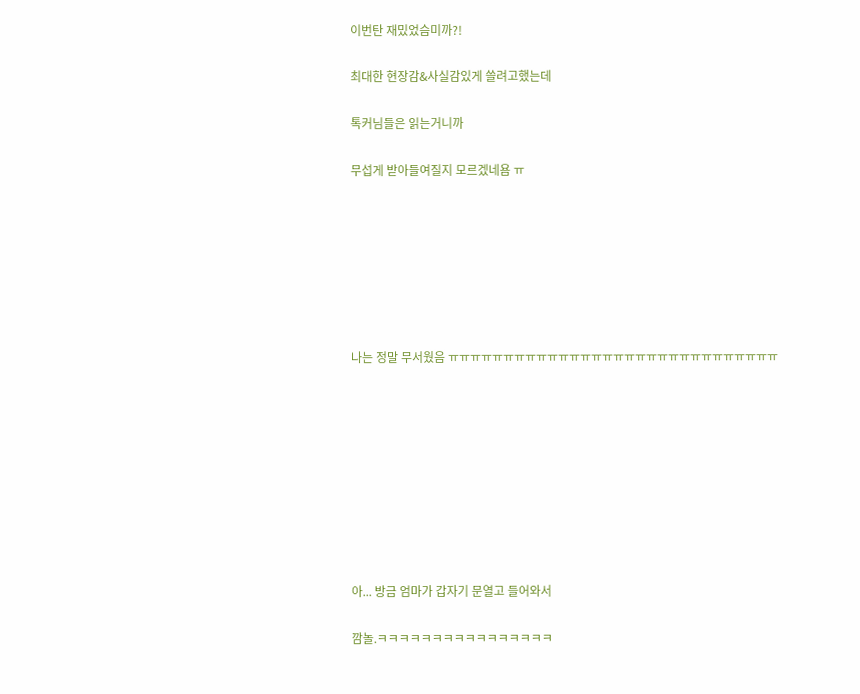이번탄 재밌었슴미까?!

최대한 현장감&사실감있게 쓸려고했는데

톡커님들은 읽는거니까

무섭게 받아들여질지 모르겠네욤 ㅠ







나는 정말 무서웠음 ㅠㅠㅠㅠㅠㅠㅠㅠㅠㅠㅠㅠㅠㅠㅠㅠㅠㅠㅠㅠㅠㅠㅠㅠㅠㅠㅠㅠㅠㅠ









아... 방금 엄마가 갑자기 문열고 들어와서

깜놀.ㅋㅋㅋㅋㅋㅋㅋㅋㅋㅋㅋㅋㅋㅋㅋㅋ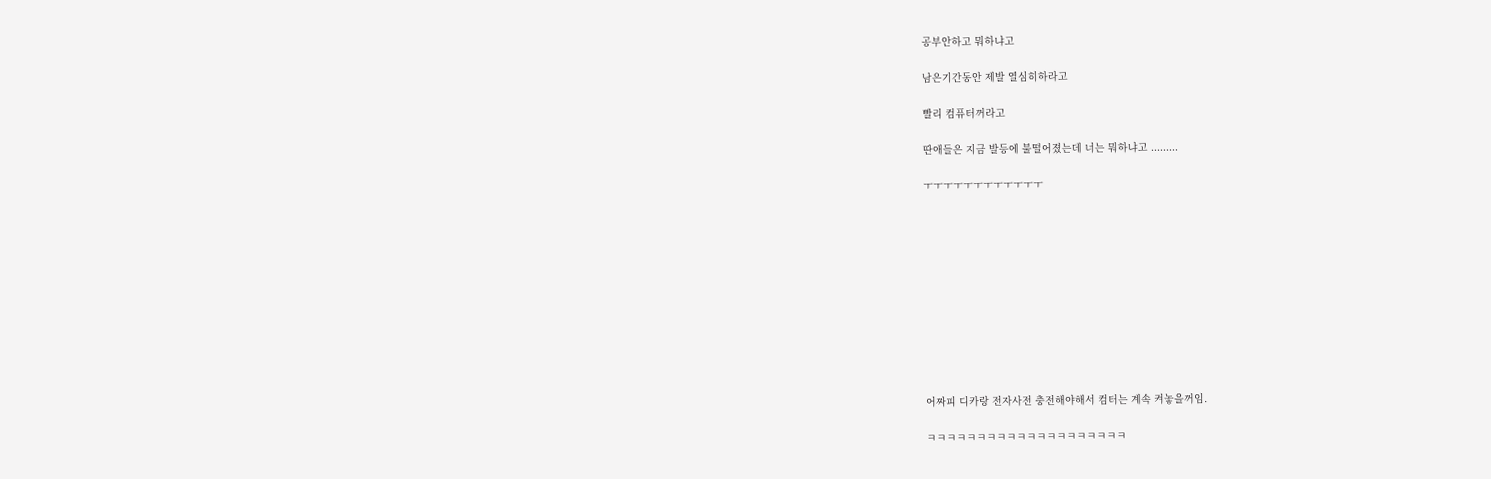공부안하고 뭐하냐고

남은기간동안 제발 열심히하라고

빨리 컴퓨터꺼라고

딴애들은 지금 발등에 불떨어졌는데 너는 뭐하냐고 .........

ㅜㅜㅜㅜㅜㅜㅜㅜㅜㅜㅜㅜ











어짜피 디카랑 전자사전 충전해야해서 컴터는 계속 켜놓을꺼임.

ㅋㅋㅋㅋㅋㅋㅋㅋㅋㅋㅋㅋㅋㅋㅋㅋㅋㅋㅋㅋ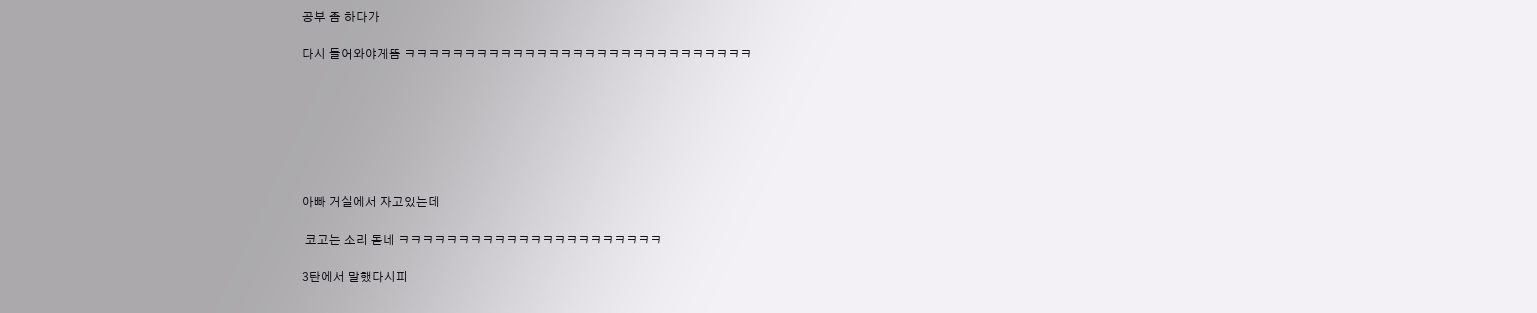공부 좀 하다가

다시 들어와야게뜸 ㅋㅋㅋㅋㅋㅋㅋㅋㅋㅋㅋㅋㅋㅋㅋㅋㅋㅋㅋㅋㅋㅋㅋㅋㅋㅋㅋㅋㅋ







아빠 거실에서 자고있는데

 코고는 소리 돋네 ㅋㅋㅋㅋㅋㅋㅋㅋㅋㅋㅋㅋㅋㅋㅋㅋㅋㅋㅋㅋㅋㅋ

3탄에서 말했다시피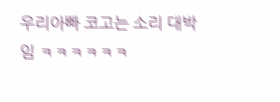우리아빠 코고는 소리 대박임 ㅋㅋㅋㅋㅋㅋ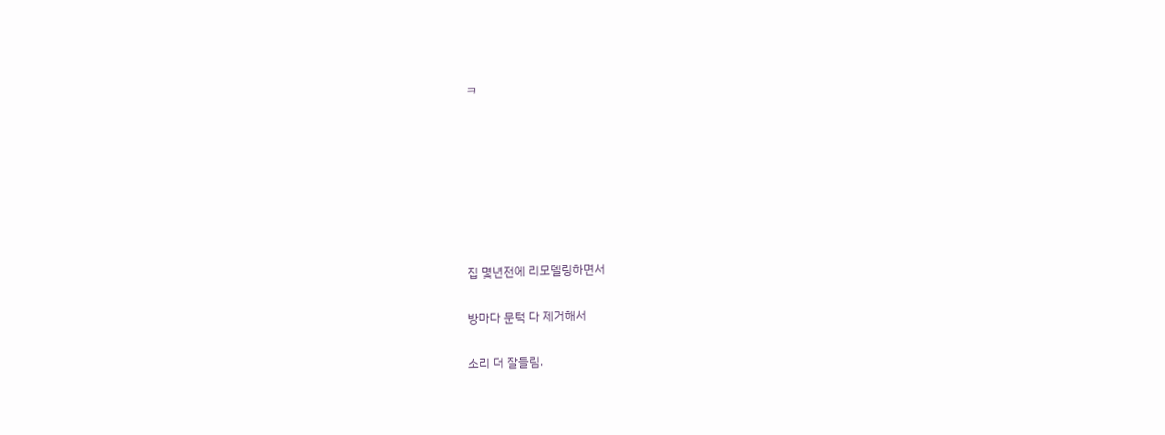ㅋ







집 몇년전에 리모델링하면서

방마다 문턱 다 제거해서

소리 더 잘들림.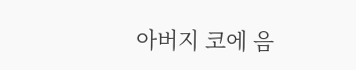아버지 코에 음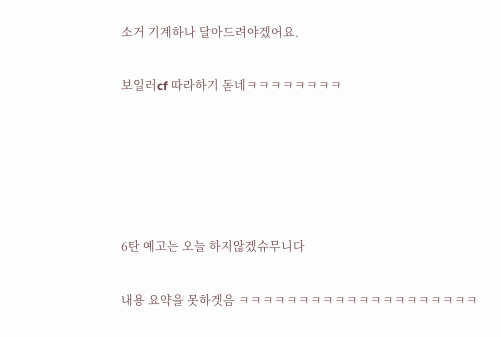소거 기계하나 달아드려야겠어요.

보일러cf 따라하기 돋네ㅋㅋㅋㅋㅋㅋㅋㅋ





6탄 예고는 오늘 하지않겠슈무니다

내용 요약을 못하겟음 ㅋㅋㅋㅋㅋㅋㅋㅋㅋㅋㅋㅋㅋㅋㅋㅋㅋㅋㅋㅋ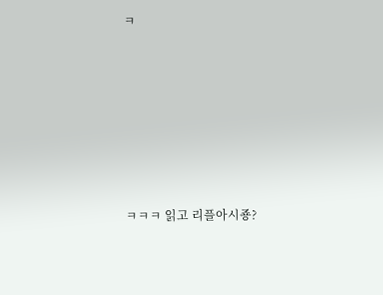ㅋ







ㅋㅋㅋ 읽고 리플아시죵?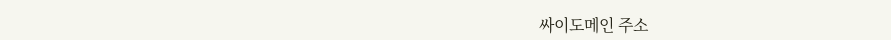싸이도메인 주소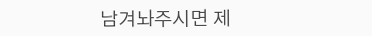남겨놔주시면 제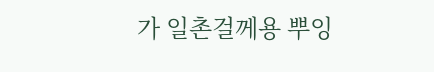가 일촌걸께용 뿌잉